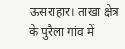ऊसराहार। ताखा क्षेत्र के पुरैला गांव में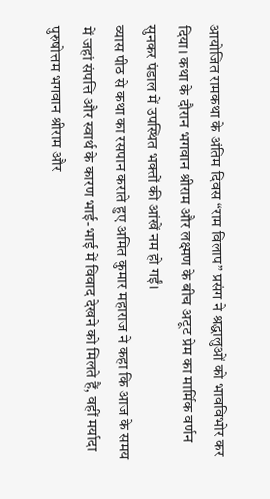आयोजित रामकथा के अंतिम दिवस “राम विलाप” प्रसंग ने श्रद्धालुओं को भावविभोर कर दिया। कथा के दौरान भगवान श्रीराम और लक्ष्मण के बीच अटूट प्रेम का मार्मिक वर्णन सुनकर पंडाल में उपस्थित भक्तों की आंखें नम हो गईं।
व्यास पीठ से कथा का रसपान कराते हुए अमित कुमार महाराज ने कहा कि आज के समय में जहां संपत्ति और स्वार्थ के कारण भाई-भाई में विवाद देखने को मिलते हैं, वहीं मर्यादा पुरुषोत्तम भगवान श्रीराम और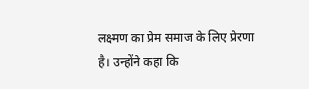लक्ष्मण का प्रेम समाज के लिए प्रेरणा है। उन्होंने कहा कि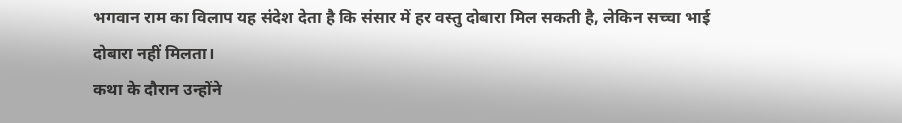भगवान राम का विलाप यह संदेश देता है कि संसार में हर वस्तु दोबारा मिल सकती है, लेकिन सच्चा भाई दोबारा नहीं मिलता।
कथा के दौरान उन्होंने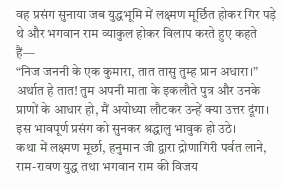वह प्रसंग सुनाया जब युद्धभूमि में लक्ष्मण मूर्छित होकर गिर पड़े थे और भगवान राम व्याकुल होकर विलाप करते हुए कहते हैं—
“निज जननी के एक कुमारा, तात तासु तुम्ह प्रान अधारा।”
अर्थात हे तात! तुम अपनी माता के इकलौते पुत्र और उनके प्राणों के आधार हो, मैं अयोध्या लौटकर उन्हें क्या उत्तर दूंगा। इस भावपूर्ण प्रसंग को सुनकर श्रद्धालु भावुक हो उठे।
कथा में लक्ष्मण मूर्छा, हनुमान जी द्वारा द्रोणागिरी पर्वत लाने, राम-रावण युद्ध तथा भगवान राम की विजय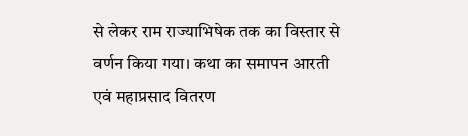से लेकर राम राज्याभिषेक तक का विस्तार से वर्णन किया गया। कथा का समापन आरती एवं महाप्रसाद वितरण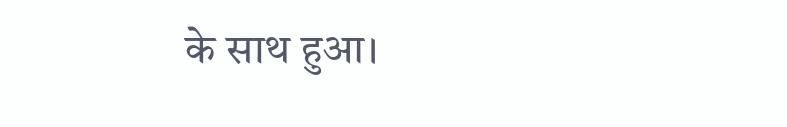के साथ हुआ।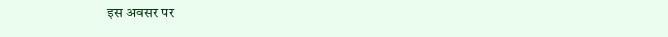इस अवसर पर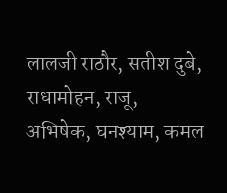लालजी राठौर, सतीश दुबे, राधामोहन, राजू, अभिषेक, घनश्याम, कमल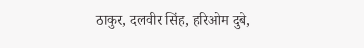ठाकुर, दलवीर सिंह, हरिओम दुबे,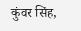कुंवर सिंह,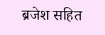ब्रजेश सहित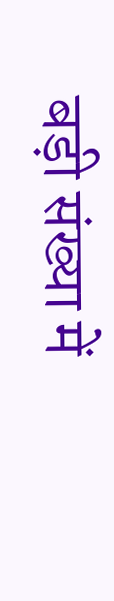बड़ी संख्या में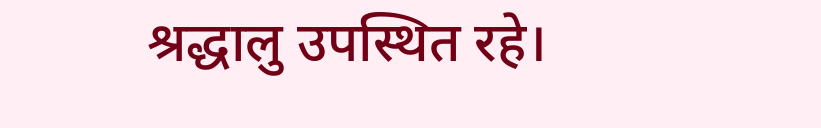श्रद्धालु उपस्थित रहे।